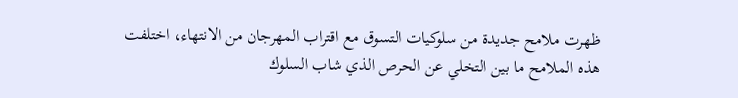ظهرت ملامح جديدة من سلوكيات التسوق مع اقتراب المهرجان من الانتهاء، اختلفت هذه الملامح ما بين التخلي عن الحرص الذي شاب السلوك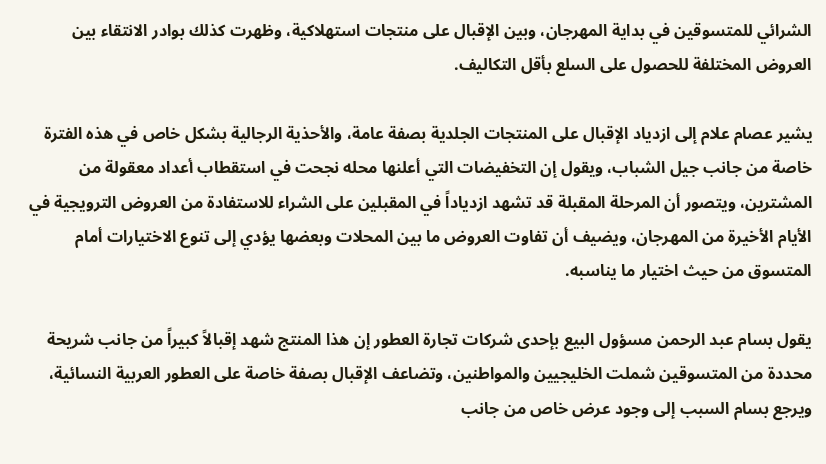الشرائي للمتسوقين في بداية المهرجان، وبين الإقبال على منتجات استهلاكية، وظهرت كذلك بوادر الانتقاء بين العروض المختلفة للحصول على السلع بأقل التكاليف.

يشير عصام علام إلى ازدياد الإقبال على المنتجات الجلدية بصفة عامة، والأحذية الرجالية بشكل خاص في هذه الفترة خاصة من جانب جيل الشباب، ويقول إن التخفيضات التي أعلنها محله نجحت في استقطاب أعداد معقولة من المشترين، ويتصور أن المرحلة المقبلة قد تشهد ازدياداً في المقبلين على الشراء للاستفادة من العروض الترويجية في الأيام الأخيرة من المهرجان، ويضيف أن تفاوت العروض ما بين المحلات وبعضها يؤدي إلى تنوع الاختيارات أمام المتسوق من حيث اختيار ما يناسبه.

يقول بسام عبد الرحمن مسؤول البيع بإحدى شركات تجارة العطور إن هذا المنتج شهد إقبالاً كبيراً من جانب شريحة محددة من المتسوقين شملت الخليجيين والمواطنين، وتضاعف الإقبال بصفة خاصة على العطور العربية النسائية، ويرجع بسام السبب إلى وجود عرض خاص من جانب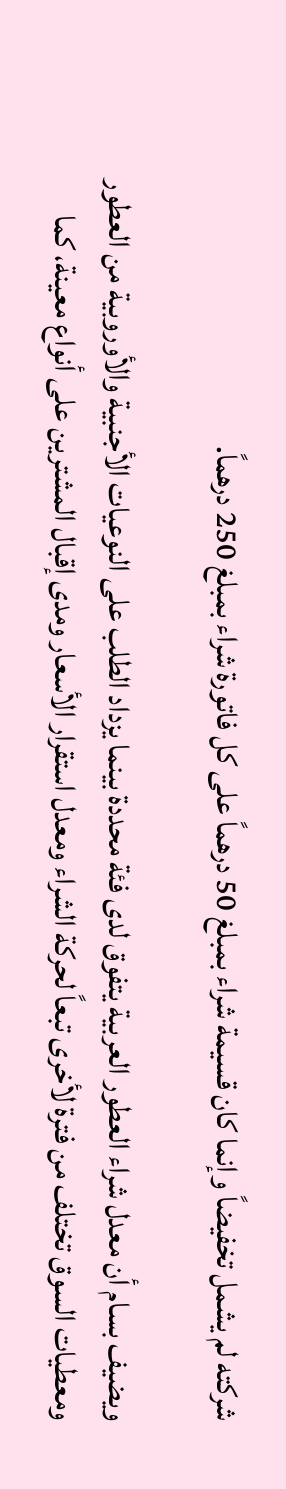شركته لم يشمل تخفيضاً وإنما كان قسيمة شراء بمبلغ 50 درهماً على كل فاتورة شراء بمبلغ 250 درهماً.

ويضيف بسام أن معدل شراء العطور العربية يتفوق لدى فئة محددة بينما يزداد الطلب على النوعيات الأجنبية والأوروبية من العطور ومعطيات السوق تختلف من فترة لأخرى تبعاً لحركة الشراء ومعدل استقرار الأسعار ومدى إقبال المشترين على أنواع معينة، كما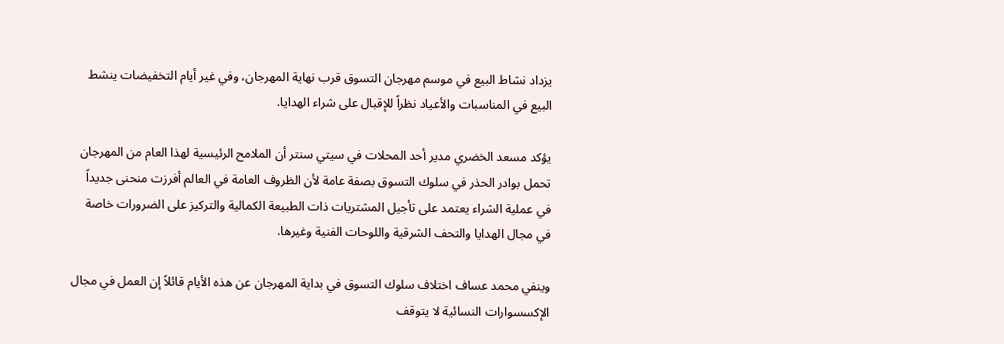يزداد نشاط البيع في موسم مهرجان التسوق قرب نهاية المهرجان، وفي غير أيام التخفيضات ينشط البيع في المناسبات والأعياد نظراً للإقبال على شراء الهدايا.

يؤكد مسعد الخضري مدير أحد المحلات في سيتي سنتر أن الملامح الرئيسية لهذا العام من المهرجان تحمل بوادر الحذر في سلوك التسوق بصفة عامة لأن الظروف العامة في العالم أفرزت منحنى جديداً في عملية الشراء يعتمد على تأجيل المشتريات ذات الطبيعة الكمالية والتركيز على الضرورات خاصة في مجال الهدايا والتحف الشرقية واللوحات الفنية وغيرها.

وينفي محمد عساف اختلاف سلوك التسوق في بداية المهرجان عن هذه الأيام قائلاً إن العمل في مجال الإكسسوارات النسائية لا يتوقف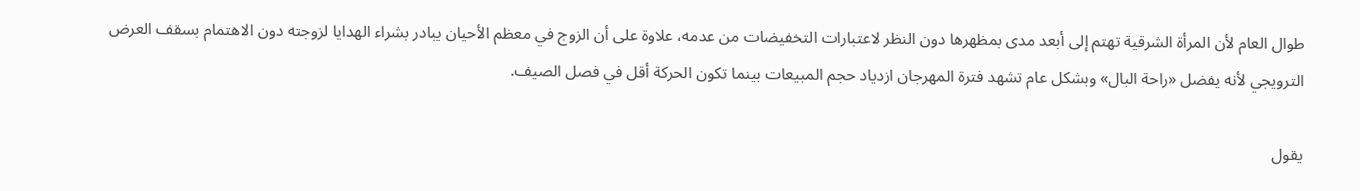طوال العام لأن المرأة الشرقية تهتم إلى أبعد مدى بمظهرها دون النظر لاعتبارات التخفيضات من عدمه، علاوة على أن الزوج في معظم الأحيان يبادر بشراء الهدايا لزوجته دون الاهتمام بسقف العرض الترويجي لأنه يفضل «راحة البال» وبشكل عام تشهد فترة المهرجان ازدياد حجم المبيعات بينما تكون الحركة أقل في فصل الصيف.

يقول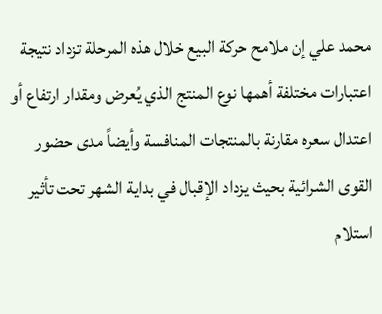محمد علي إن ملامح حركة البيع خلال هذه المرحلة تزداد نتيجة اعتبارات مختلفة أهمها نوع المنتج الذي يُعرض ومقدار ارتفاع أو اعتدال سعره مقارنة بالمنتجات المنافسة وأيضاً مدى حضور القوى الشرائية بحيث يزداد الإقبال في بداية الشهر تحت تأثير استلام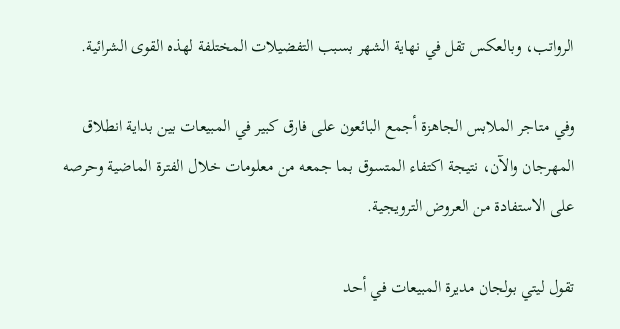الرواتب، وبالعكس تقل في نهاية الشهر بسبب التفضيلات المختلفة لهذه القوى الشرائية.

وفي متاجر الملابس الجاهزة أجمع البائعون على فارق كبير في المبيعات بين بداية انطلاق المهرجان والآن، نتيجة اكتفاء المتسوق بما جمعه من معلومات خلال الفترة الماضية وحرصه على الاستفادة من العروض الترويجية.

تقول ليتي بولجان مديرة المبيعات في أحد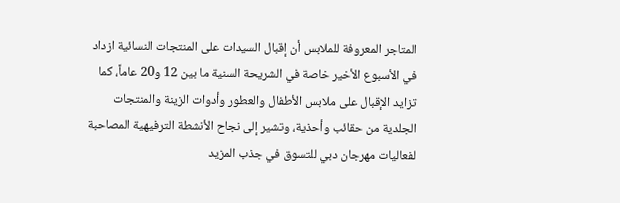المتاجر المعروفة للملابس أن إقبال السيدات على المنتجات النسائية ازداد في الأسبوع الأخير خاصة في الشريحة السنية ما بين 12 و20 عاماً، كما تزايد الإقبال على ملابس الأطفال والعطور وأدوات الزينة والمنتجات الجلدية من حقائب وأحذية، وتشير إلى نجاح الأنشطة الترفيهية المصاحبة لفعاليات مهرجان دبي للتسوق في جذب المزيد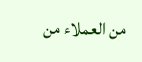من العملاء من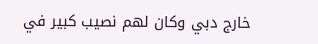خارج دبي وكان لهم نصيب كبير في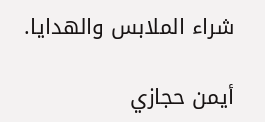شراء الملابس والهدايا.

أيمن حجازي